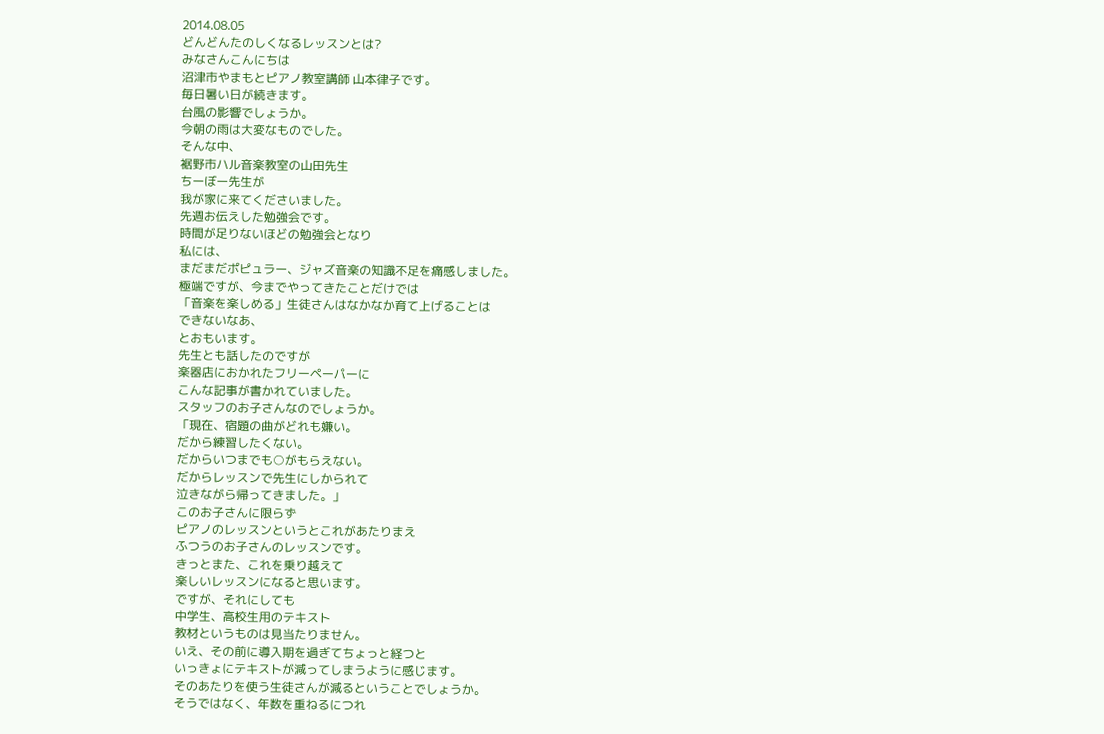2014.08.05
どんどんたのしくなるレッスンとは?
みなさんこんにちは
沼津市やまもとピアノ教室講師 山本律子です。
毎日暑い日が続きます。
台風の影響でしょうか。
今朝の雨は大変なものでした。
そんな中、
裾野市ハル音楽教室の山田先生
ちーぼー先生が
我が家に来てくださいました。
先週お伝えした勉強会です。
時間が足りないほどの勉強会となり
私には、
まだまだポピュラー、ジャズ音楽の知識不足を痛感しました。
極端ですが、今までやってきたことだけでは
「音楽を楽しめる」生徒さんはなかなか育て上げることは
できないなあ、
とおもいます。
先生とも話したのですが
楽器店におかれたフリーペーパーに
こんな記事が書かれていました。
スタッフのお子さんなのでしょうか。
「現在、宿題の曲がどれも嫌い。
だから練習したくない。
だからいつまでも○がもらえない。
だからレッスンで先生にしかられて
泣きながら帰ってきました。」
このお子さんに限らず
ピアノのレッスンというとこれがあたりまえ
ふつうのお子さんのレッスンです。
きっとまた、これを乗り越えて
楽しいレッスンになると思います。
ですが、それにしても
中学生、高校生用のテキスト
教材というものは見当たりません。
いえ、その前に導入期を過ぎてちょっと経つと
いっきょにテキストが減ってしまうように感じます。
そのあたりを使う生徒さんが減るということでしょうか。
そうではなく、年数を重ねるにつれ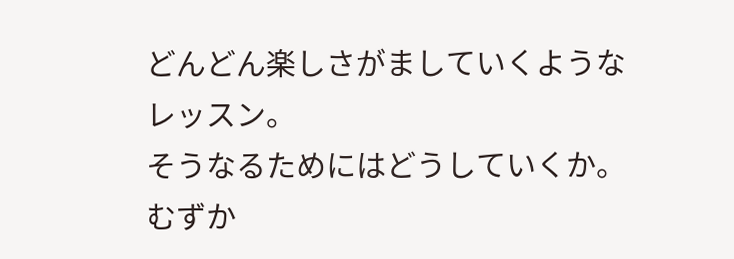どんどん楽しさがましていくようなレッスン。
そうなるためにはどうしていくか。
むずか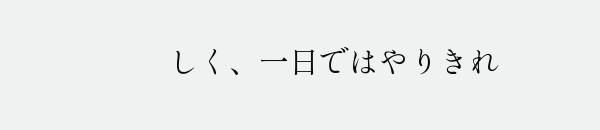しく、一日ではやりきれ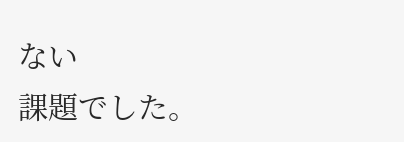ない
課題でした。